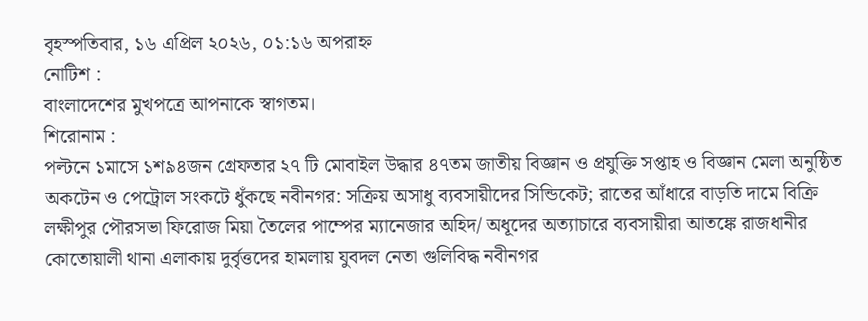বৃহস্পতিবার, ১৬ এপ্রিল ২০২৬, ০১:১৬ অপরাহ্ন
নোটিশ :
বাংলাদেশের মুখপত্রে আপনাকে স্বাগতম।
শিরোনাম :
পল্টনে ১মাসে ১শ৯৪জন গ্রেফতার ২৭ টি মোবাইল উদ্ধার ৪৭তম জাতীয় বিজ্ঞান ও প্রযুক্তি সপ্তাহ ও বিজ্ঞান মেলা অনুষ্ঠিত অকটেন ও পেট্রোল সংকটে ধুঁকছে নবীনগর: সক্রিয় অসাধু ব্যবসায়ীদের সিন্ডিকেট; রাতের আঁধারে বাড়তি দামে বিক্রি লক্ষীপুর পৌরসভা ফিরোজ মিয়া তৈলের পাম্পের ম্যানেজার অহিদ/ অধূদের অত্যাচারে ব্যবসায়ীরা আতঙ্কে রাজধানীর কোতোয়ালী থানা এলাকায় দুর্বৃত্তদের হামলায় যুবদল নেতা গুলিবিদ্ধ নবীনগর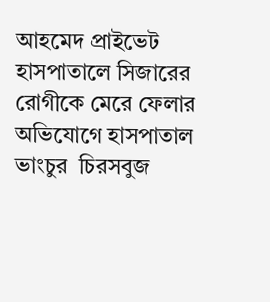আহমেদ প্রাইভেট হাসপাতালে সিজারের রোগীকে মেরে ফেলার অভিযোগে হাসপাতাল ভাংচুর  চিরসবুজ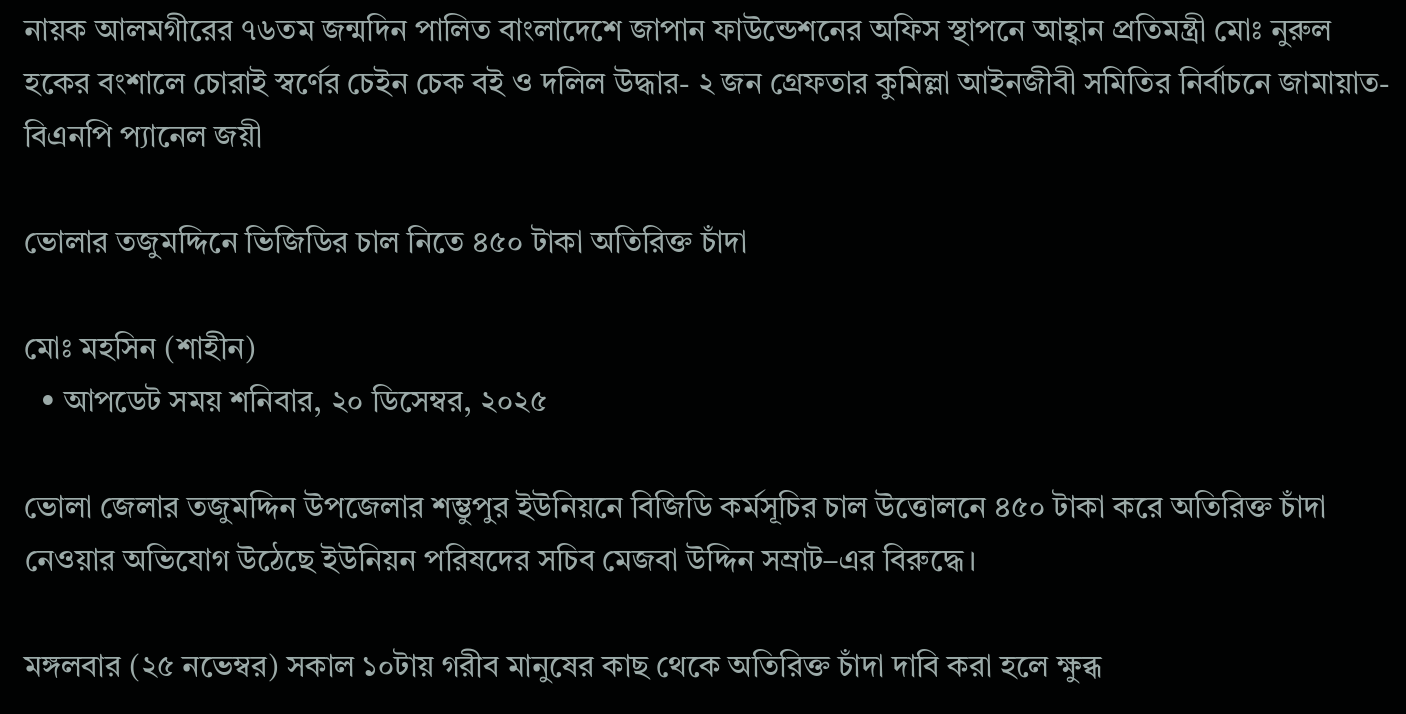নায়ক আলমগীরের ৭৬তম জন্মদিন পালিত বাংলাদেশে জাপান ফাউন্ডেশনের অফিস স্থাপনে আহ্বান প্রতিমন্ত্রী মোঃ নুরুল হকের বংশালে চোরাই স্বর্ণের চেইন চেক বই ও দলিল উদ্ধার- ২ জন গ্রেফতার কুমিল্লা আইনজীবী সমিতির নির্বাচনে জামায়াত-বিএনপি প্যানেল জয়ী

ভোলার তজুমদ্দিনে ভিজিডির চাল নিতে ৪৫০ টাকা অতিরিক্ত চাঁদা

মোঃ মহসিন (শাহীন)
  • আপডেট সময় শনিবার, ২০ ডিসেম্বর, ২০২৫

ভোলা জেলার তজুমদ্দিন উপজেলার শম্ভুপুর ইউনিয়নে বিজিডি কর্মসূচির চাল উত্তোলনে ৪৫০ টাকা করে অতিরিক্ত চাঁদা নেওয়ার অভিযোগ উঠেছে ইউনিয়ন পরিষদের সচিব মেজবা উদ্দিন সম্রাট–এর বিরুদ্ধে।

মঙ্গলবার (২৫ নভেম্বর) সকাল ১০টায় গরীব মানুষের কাছ থেকে অতিরিক্ত চাঁদা দাবি করা হলে ক্ষুব্ধ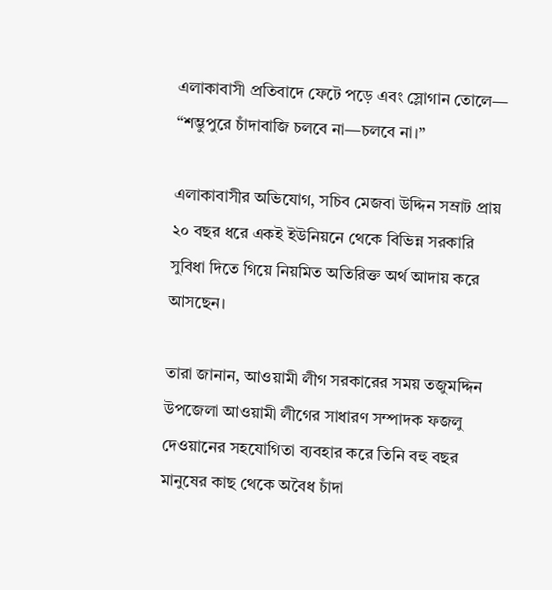এলাকাবাসী প্রতিবাদে ফেটে পড়ে এবং স্লোগান তোলে—
“শম্ভুপুরে চাঁদাবাজি চলবে না—চলবে না।”

এলাকাবাসীর অভিযোগ, সচিব মেজবা উদ্দিন সম্রাট প্রায় ২০ বছর ধরে একই ইউনিয়নে থেকে বিভিন্ন সরকারি সুবিধা দিতে গিয়ে নিয়মিত অতিরিক্ত অর্থ আদায় করে আসছেন।

তারা জানান, আওয়ামী লীগ সরকারের সময় তজুমদ্দিন উপজেলা আওয়ামী লীগের সাধারণ সম্পাদক ফজলু দেওয়ানের সহযোগিতা ব্যবহার করে তিনি বহু বছর মানুষের কাছ থেকে অবৈধ চাঁদা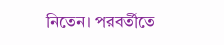নিতেন। পরবর্তীতে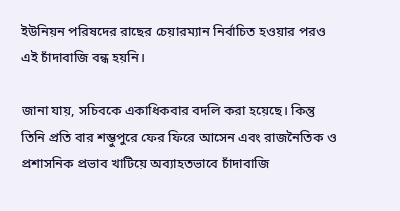ইউনিয়ন পরিষদের রাছের চেয়ারম্যান নির্বাচিত হওয়ার পরও এই চাঁদাবাজি বন্ধ হয়নি।

জানা যায়, সচিবকে একাধিকবার বদলি করা হয়েছে। কিন্তু তিনি প্রতি বার শম্ভুপুরে ফের ফিরে আসেন এবং রাজনৈতিক ও প্রশাসনিক প্রভাব খাটিয়ে অব্যাহতভাবে চাঁদাবাজি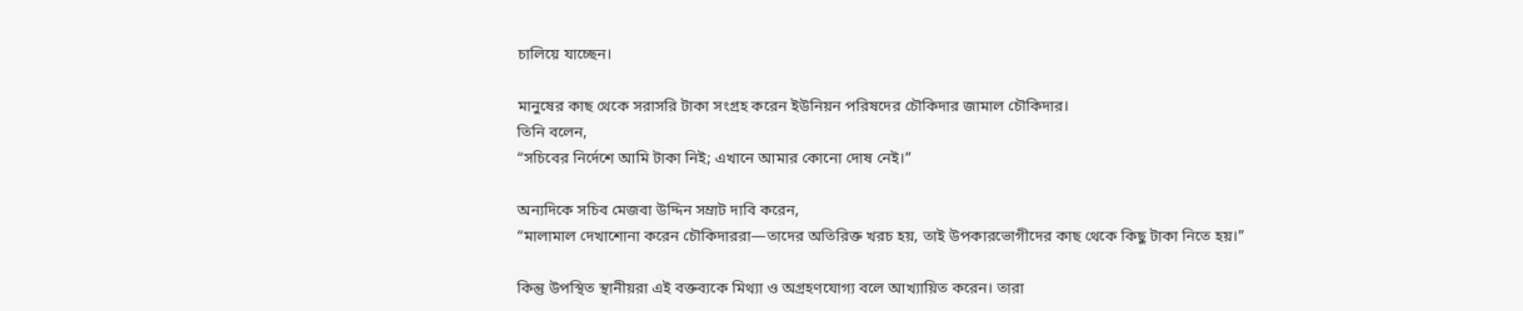চালিয়ে যাচ্ছেন।

মানুষের কাছ থেকে সরাসরি টাকা সংগ্রহ করেন ইউনিয়ন পরিষদের চৌকিদার জামাল চৌকিদার।
তিনি বলেন,
“সচিবের নির্দেশে আমি টাকা নিই; এখানে আমার কোনো দোষ নেই।”

অন্যদিকে সচিব মেজবা উদ্দিন সম্রাট দাবি করেন,
“মালামাল দেখাশোনা করেন চৌকিদাররা—তাদের অতিরিক্ত খরচ হয়, তাই উপকারভোগীদের কাছ থেকে কিছু টাকা নিতে হয়।”

কিন্তু উপস্থিত স্থানীয়রা এই বক্তব্যকে মিথ্যা ও অগ্রহণযোগ্য বলে আখ্যায়িত করেন। তারা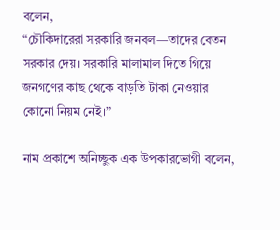বলেন,
“চৌকিদারেরা সরকারি জনবল—তাদের বেতন সরকার দেয়। সরকারি মালামাল দিতে গিয়ে জনগণের কাছ থেকে বাড়তি টাকা নেওয়ার কোনো নিয়ম নেই।”

নাম প্রকাশে অনিচ্ছুক এক উপকারভোগী বলেন,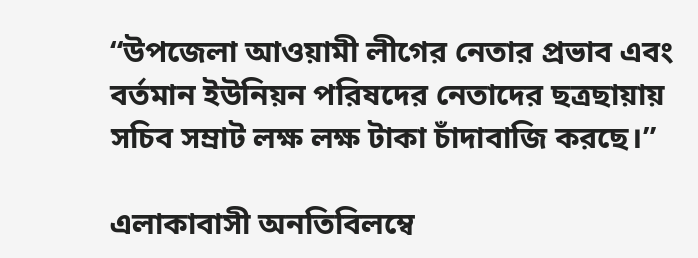“উপজেলা আওয়ামী লীগের নেতার প্রভাব এবং বর্তমান ইউনিয়ন পরিষদের নেতাদের ছত্রছায়ায় সচিব সম্রাট লক্ষ লক্ষ টাকা চাঁদাবাজি করছে।”

এলাকাবাসী অনতিবিলম্বে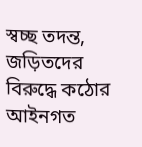স্বচ্ছ তদন্ত, জড়িতদের বিরুদ্ধে কঠোর আইনগত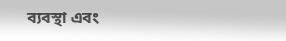ব্যবস্থা এবং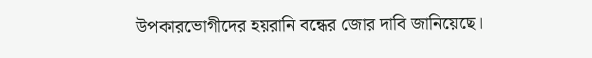উপকারভোগীদের হয়রানি বন্ধের জোর দাবি জানিয়েছে।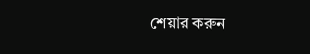শেয়ার করুন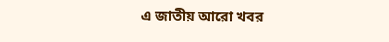এ জাতীয় আরো খবর